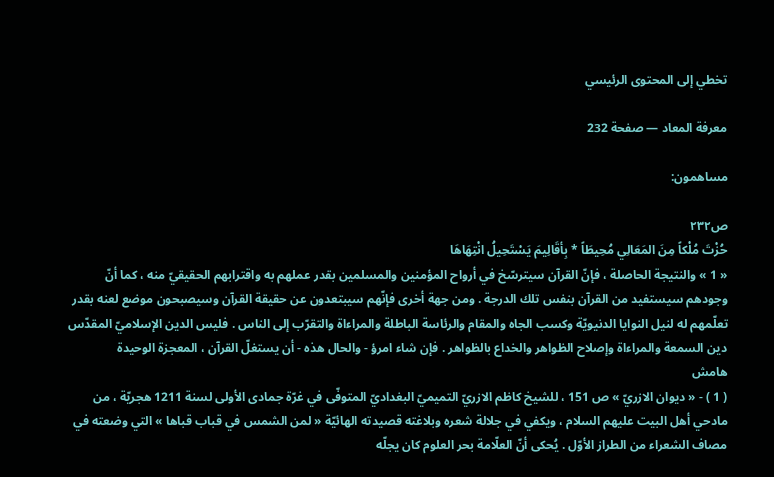تخطي إلى المحتوى الرئيسي

معرفة المعاد — صفحة 232

مساهمون:

ص٢٣٢
حُزْتَ مُلْكاً مِنَ المَعَالِي مُحِيطَاً * بِأقَالِيمَ يَسْتَحِيلُ انْتِهَاهَا
« 1 » والنتيجة الحاصلة ، فإنّ القرآن سيترسّخ في أرواح المؤمنين والمسلمين بقدر عملهم به واقترابهم الحقيقيّ منه ، كما أنّ وجودهم سيستفيد من القرآن بنفس تلك الدرجة . ومن جهة أخرى فإنّهم سيبتعدون عن حقيقة القرآن وسيصبحون موضع لعنه بقدر تعلّمهم له لنيل النوايا الدنيويّة وكسب الجاه والمقام والرئاسة الباطلة والمراءاة والتقرّب إلى الناس . فليس الدين الإسلاميّ المقدّس دين السمعة والمراءاة وإصلاح الظواهر والخداع بالظواهر . فإن شاء امرؤ - والحال هذه - أن يستغلّ القرآن ، المعجزة الوحيدة
هامش
( 1 ) - « ديوان الازريّ » ص 151 ، للشيخ كاظم الازريّ التميميّ البغداديّ المتوفّى في غرّة جمادى الأولى لسنة 1211 هجريّة ، من مادحي أهل البيت عليهم السلام ، ويكفي في جلالة شعره وبلاغته قصيدته الهائيّة « لمن الشمس في قباب قباها » التي وضعته في مصاف الشعراء من الطراز الأوّل . يُحكى أنّ العلّامة بحر العلوم كان يجلّه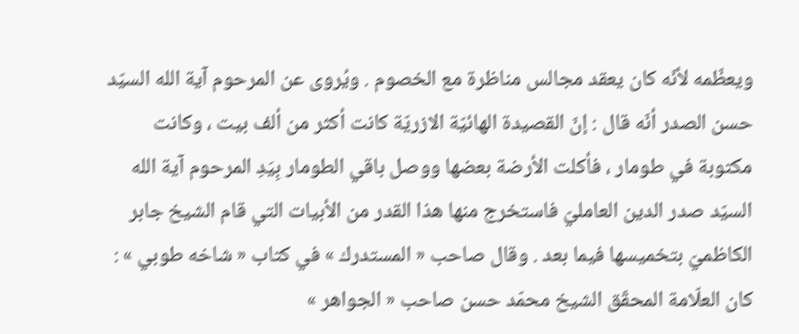ويعظّمه لأنّه كان يعقد مجالس مناظرة مع الخصوم . ويُروى عن المرحوم آية الله السيّد حسن الصدر أنّه قال : إنّ القصيدة الهائيّة الازريّة كانت أكثر من ألف بيت ، وكانت مكتوبة في طومار ، فأكلت الأرضة بعضها ووصل باقي الطومار بِيَدِ المرحوم آية الله السيّد صدر الدين العامليّ فاستخرج منها هذا القدر من الأبيات التي قام الشيخ جابر الكاظميّ بتخميسها فيما بعد . وقال صاحب « المستدرك » في كتاب « شاخه طوبي » : كان العلّامة المحقّق الشيخ محمّد حسن صاحب « الجواهر »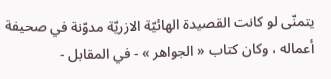يتمنّى لو كانت القصيدة الهائيّة الازريّة مدوّنة في صحيفة أعماله ، وكان كتاب « الجواهر » - في المقابل -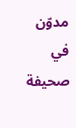مدوّن في صحيفة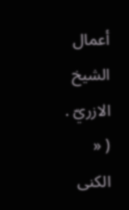أعمال الشيخ الازريّ . ( « الكنى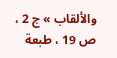والألقاب » ج 2 ، ص 19 ، طبعة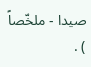صيدا - ملخّصاً ) .